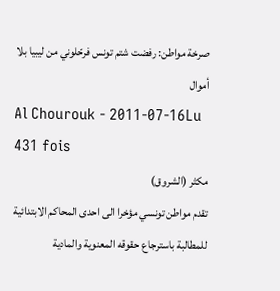صرخة مواطن: رفضت شتم تونس فرحّلوني من ليبيا بلا أموال
Al Chourouk - 2011-07-16Lu 431 fois
مكثر (الشروق)
تقدم مواطن تونسي مؤخرا الى احدى المحاكم الابتدائية للمطالبة باسترجاع حقوقه المعنوية والمادية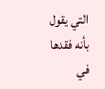التي يقول بأنه فقدها في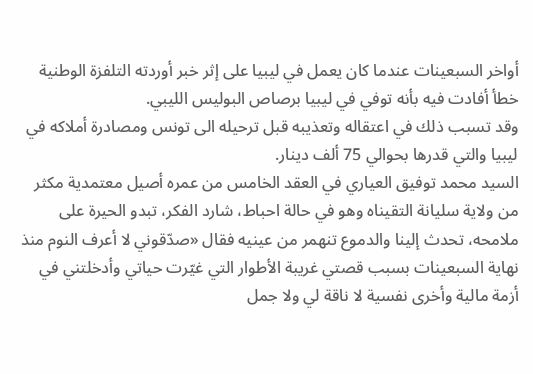أواخر السبعينات عندما كان يعمل في ليبيا على إثر خبر أوردته التلفزة الوطنية خطأ أفادت فيه بأنه توفي في ليبيا برصاص البوليس الليبي.
وقد تسبب ذلك في اعتقاله وتعذيبه قبل ترحيله الى تونس ومصادرة أملاكه في ليبيا والتي قدرها بحوالي 75 ألف دينار.
السيد محمد توفيق العياري في العقد الخامس من عمره أصيل معتمدية مكثر من ولاية سليانة التقيناه وهو في حالة احباط، شارد الفكر، تبدو الحيرة على ملامحه، تحدث إلينا والدموع تنهمر من عينيه فقال «صدّقوني لا أعرف النوم منذ نهاية السبعينات بسبب قصتي غريبة الأطوار التي غيّرت حياتي وأدخلتني في أزمة مالية وأخرى نفسية لا ناقة لي ولا جمل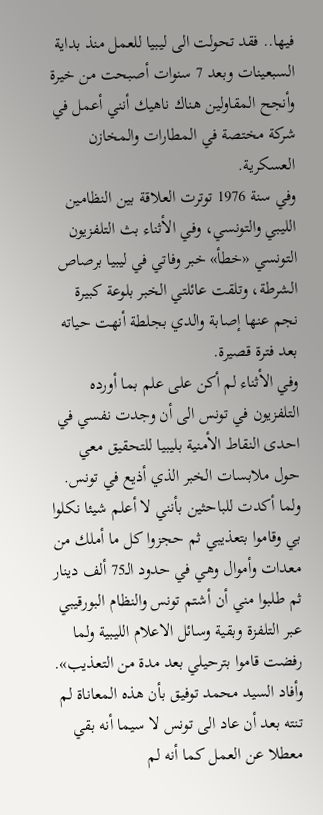فيها.. فقد تحولت الى ليبيا للعمل منذ بداية السبعينات وبعد 7 سنوات أصبحت من خيرة وأنجح المقاولين هناك ناهيك أنني أعمل في شركة مختصة في المطارات والمخازن العسكرية.
وفي سنة 1976 توترت العلاقة بين النظامين الليبي والتونسي، وفي الأثناء بث التلفزيون التونسي «خطأ» خبر وفاتي في ليبيا برصاص الشرطة، وتلقت عائلتي الخبر بلوعة كبيرة نجم عنها إصابة والدي بجلطة أنهت حياته بعد فترة قصيرة.
وفي الأثناء لم أكن على علم بما أورده التلفزيون في تونس الى أن وجدت نفسي في احدى النقاط الأمنية بليبيا للتحقيق معي حول ملابسات الخبر الذي أذيع في تونس.
ولما أكدت للباحثين بأنني لا أعلم شيئا نكلوا بي وقاموا بتعذيبي ثم حجزوا كل ما أملك من معدات وأموال وهي في حدود الـ75 ألف دينار ثم طلبوا مني أن أشتم تونس والنظام البورقيبي عبر التلفزة وبقية وسائل الاعلام الليبية ولما رفضت قاموا بترحيلي بعد مدة من التعذيب».
وأفاد السيد محمد توفيق بأن هذه المعاناة لم تنته بعد أن عاد الى تونس لا سيما أنه بقي معطلا عن العمل كما أنه لم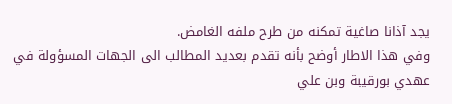يجد آذانا صاغية تمكنه من طرح ملفه الغامض.
وفي هذا الاطار أوضح بأنه تقدم بعديد المطالب الى الجهات المسؤولة في عهدي بورقيبة وبن علي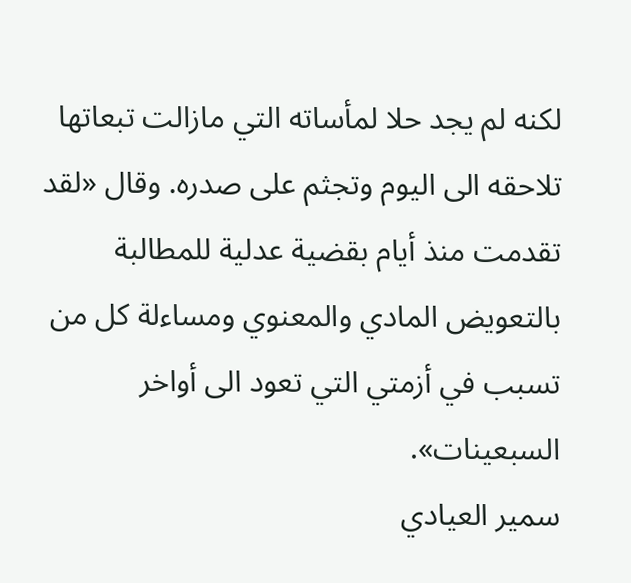لكنه لم يجد حلا لمأساته التي مازالت تبعاتها تلاحقه الى اليوم وتجثم على صدره. وقال «لقد تقدمت منذ أيام بقضية عدلية للمطالبة بالتعويض المادي والمعنوي ومساءلة كل من تسبب في أزمتي التي تعود الى أواخر السبعينات».
سمير العيادي